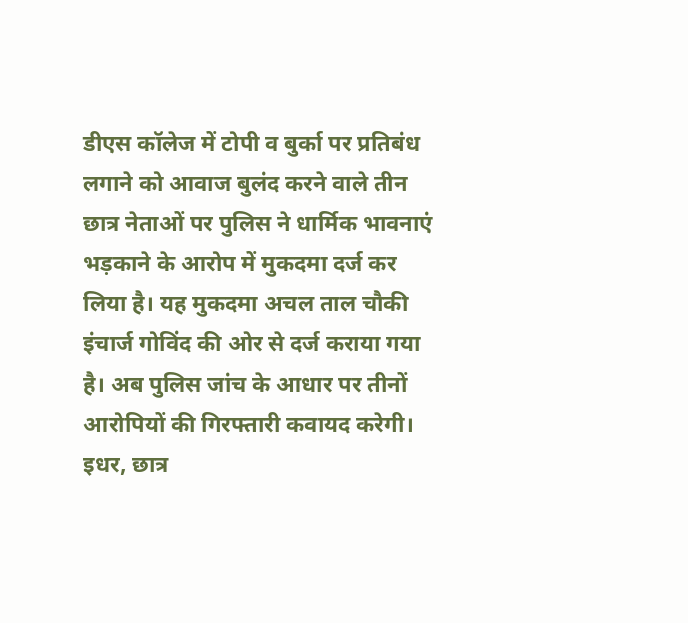डीएस कॉलेज में टोपी व बुर्का पर प्रतिबंध लगाने को आवाज बुलंद करने वाले तीन छात्र नेताओं पर पुलिस ने धार्मिक भावनाएं भड़काने के आरोप में मुकदमा दर्ज कर लिया है। यह मुकदमा अचल ताल चौकी इंचार्ज गोविंद की ओर से दर्ज कराया गया है। अब पुलिस जांच के आधार पर तीनों आरोपियों की गिरफ्तारी कवायद करेगी। इधर, छात्र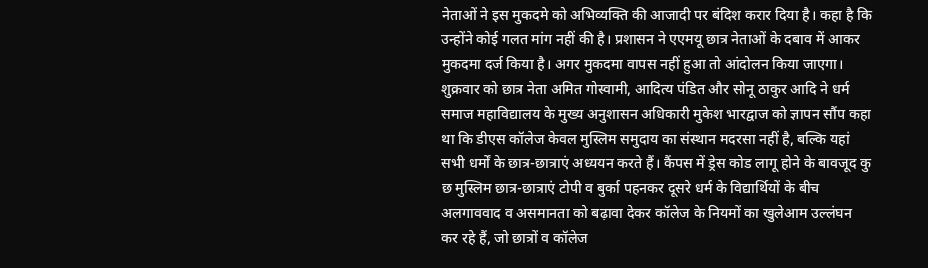नेताओं ने इस मुकदमे को अभिव्यक्ति की आजादी पर बंदिश करार दिया है। कहा है कि उन्होंने कोई गलत मांग नहीं की है। प्रशासन ने एएमयू छात्र नेताओं के दबाव में आकर मुकदमा दर्ज किया है। अगर मुकदमा वापस नहीं हुआ तो आंदोलन किया जाएगा।
शुक्रवार को छात्र नेता अमित गोस्वामी, आदित्य पंडित और सोनू ठाकुर आदि ने धर्म समाज महाविद्यालय के मुख्य अनुशासन अधिकारी मुकेश भारद्वाज को ज्ञापन सौंप कहा था कि डीएस कॉलेज केवल मुस्लिम समुदाय का संस्थान मदरसा नहीं है, बल्कि यहां सभी धर्मों के छात्र-छात्राएं अध्ययन करते हैं। कैंपस में ड्रेस कोड लागू होने के बावजूद कु छ मुस्लिम छात्र-छात्राएं टोपी व बुर्का पहनकर दूसरे धर्म के विद्यार्थियों के बीच अलगाववाद व असमानता को बढ़ावा देकर कॉलेज के नियमों का खुलेआम उल्लंघन कर रहे हैं, जो छात्रों व कॉलेज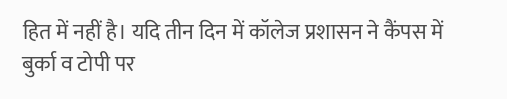हित में नहीं है। यदि तीन दिन में कॉलेज प्रशासन ने कैंपस में बुर्का व टोपी पर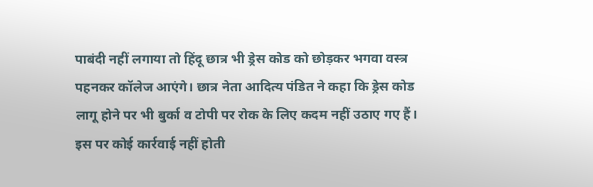पाबंदी नहीं लगाया तो हिंदू छात्र भी ड्रेस कोड को छोड़कर भगवा वस्त्र पहनकर कॉलेज आएंगे। छात्र नेता आदित्य पंडित ने कहा कि ड्रेस कोड लागू होने पर भी बुर्का व टोपी पर रोक के लिए कदम नहीं उठाए गए हैं।
इस पर कोई कार्रवाई नहीं होती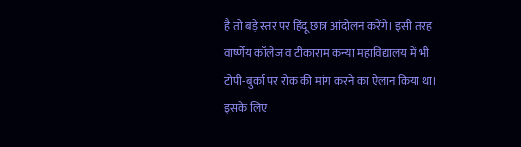है तो बड़े स्तर पर हिंदू छात्र आंदोलन करेंगे। इसी तरह वार्ष्णेय कॉलेज व टीकाराम कन्या महाविद्यालय में भी टोपी-बुर्का पर रोक की मांग करने का ऐलान किया था। इसके लिए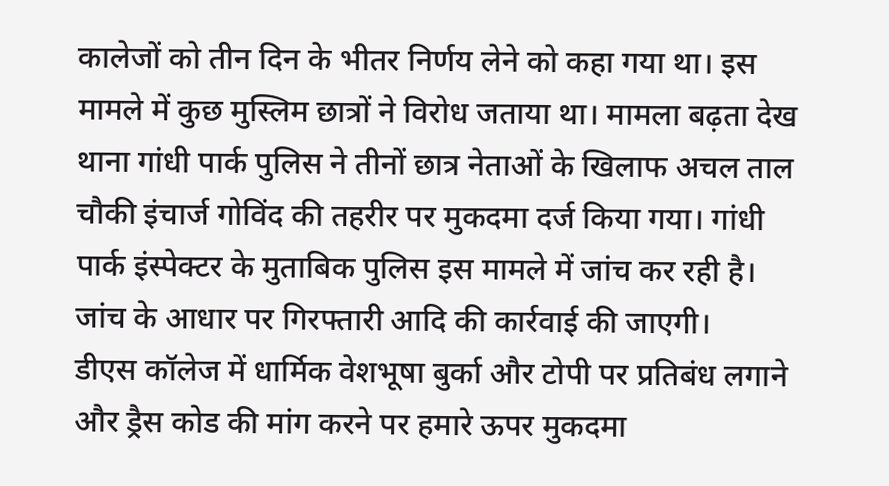कालेजों को तीन दिन के भीतर निर्णय लेने को कहा गया था। इस मामले में कुछ मुस्लिम छात्रों ने विरोध जताया था। मामला बढ़ता देख थाना गांधी पार्क पुलिस ने तीनों छात्र नेताओं के खिलाफ अचल ताल चौकी इंचार्ज गोविंद की तहरीर पर मुकदमा दर्ज किया गया। गांधी पार्क इंस्पेक्टर के मुताबिक पुलिस इस मामले में जांच कर रही है। जांच के आधार पर गिरफ्तारी आदि की कार्रवाई की जाएगी।
डीएस कॉलेज में धार्मिक वेशभूषा बुर्का और टोपी पर प्रतिबंध लगाने और ड्रैस कोड की मांग करने पर हमारे ऊपर मुकदमा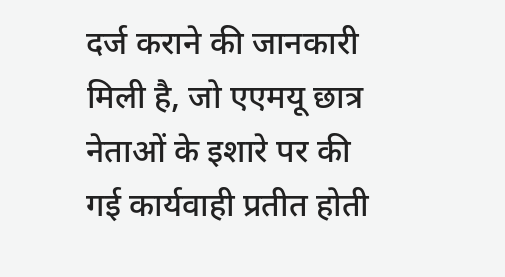दर्ज कराने की जानकारी मिली है, जो एएमयू छात्र नेताओं के इशारे पर की गई कार्यवाही प्रतीत होती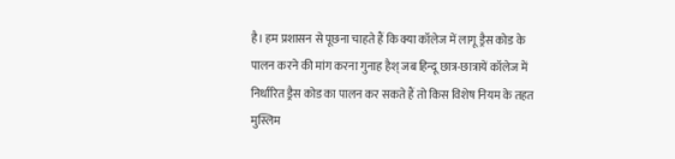है। हम प्रशासन से पूछना चाहते हैं कि क्या कॉलेज में लागू ड्रैस कोड के पालन करने की मांग करना गुनाह हैश् जब हिन्दू छात्र-छात्रायें कॉलेज में निर्धारित ड्रैस कोड का पालन कर सकते हैं तो किस विशेष नियम के तहत मुस्लिम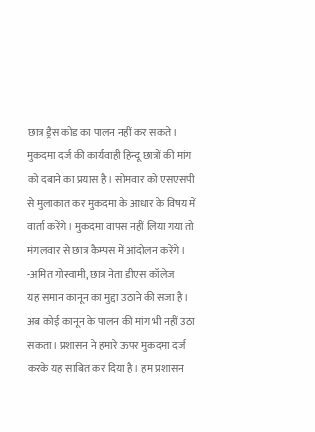छात्र ड्रैस कोड का पालन नहीं कर सकते। मुकदमा दर्ज की कार्यवाही हिन्दू छात्रों की मांग को दबाने का प्रयास है। सोमवार को एसएसपी से मुलाकात कर मुकदमा के आधार के विषय में वार्ता करेंगे। मुकदमा वापस नहीं लिया गया तो मंगलवार से छात्र कैम्पस में आंदोलन करेंगे।
-अमित गोस्वामी, छात्र नेता डीएस कॉलेज
यह समान कानून का मुद्दा उठाने की सजा है। अब कोई कानून के पालन की मांग भी नहीं उठा सकता। प्रशासन ने हमारे ऊपर मुकदमा दर्ज करके यह साबित कर दिया है। हम प्रशासन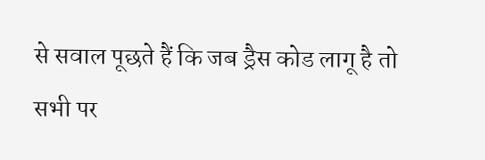से सवाल पूछते हैं कि जब ड्रैस कोड लागू है तो सभी पर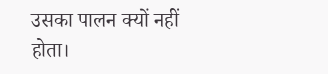उसका पालन क्यों नहीं होता।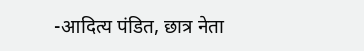-आदित्य पंडित, छात्र नेता